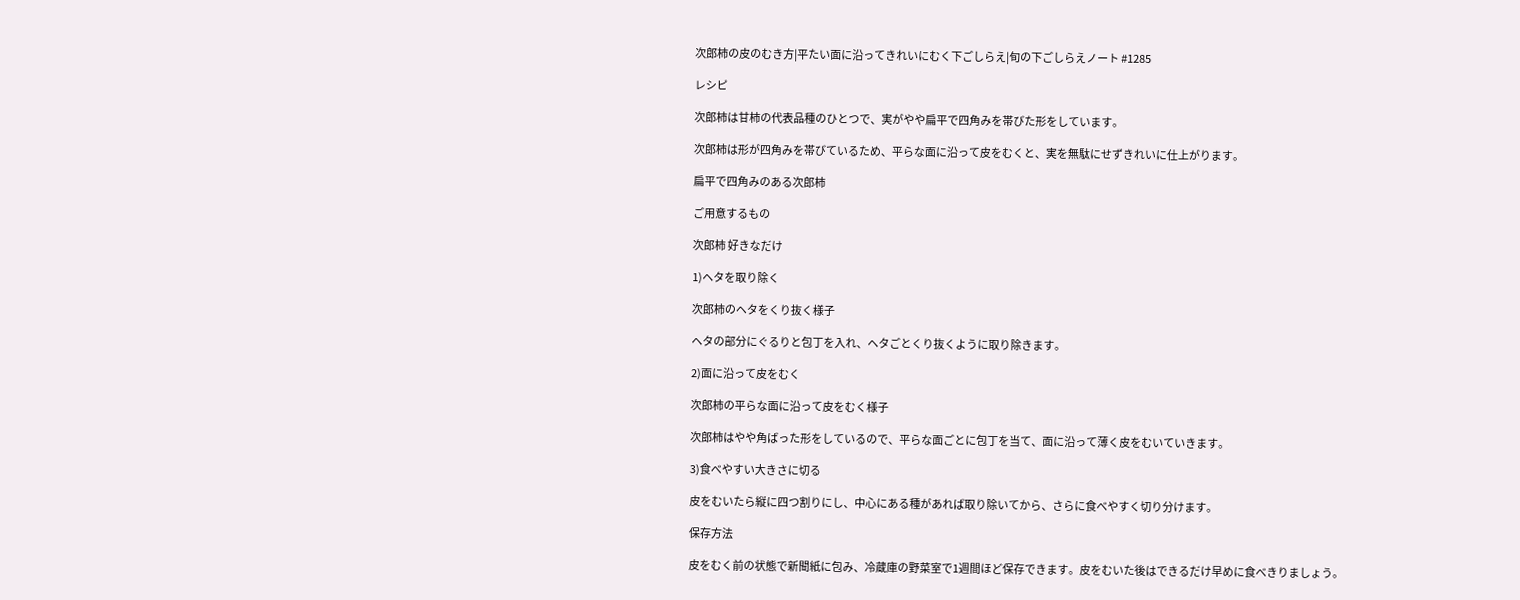次郎柿の皮のむき方|平たい面に沿ってきれいにむく下ごしらえ|旬の下ごしらえノート #1285

レシピ

次郎柿は甘柿の代表品種のひとつで、実がやや扁平で四角みを帯びた形をしています。

次郎柿は形が四角みを帯びているため、平らな面に沿って皮をむくと、実を無駄にせずきれいに仕上がります。

扁平で四角みのある次郎柿

ご用意するもの

次郎柿 好きなだけ

1)ヘタを取り除く

次郎柿のヘタをくり抜く様子

ヘタの部分にぐるりと包丁を入れ、ヘタごとくり抜くように取り除きます。

2)面に沿って皮をむく

次郎柿の平らな面に沿って皮をむく様子

次郎柿はやや角ばった形をしているので、平らな面ごとに包丁を当て、面に沿って薄く皮をむいていきます。

3)食べやすい大きさに切る

皮をむいたら縦に四つ割りにし、中心にある種があれば取り除いてから、さらに食べやすく切り分けます。

保存方法

皮をむく前の状態で新聞紙に包み、冷蔵庫の野菜室で1週間ほど保存できます。皮をむいた後はできるだけ早めに食べきりましょう。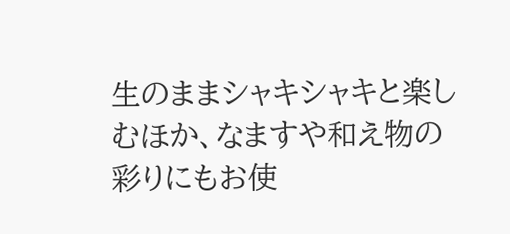生のままシャキシャキと楽しむほか、なますや和え物の彩りにもお使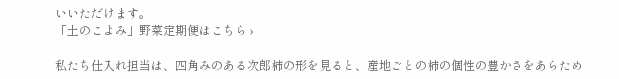いいただけます。
「土のこよみ」野菜定期便はこちら ›

私たち仕入れ担当は、四角みのある次郎柿の形を見ると、産地ごとの柿の個性の豊かさをあらため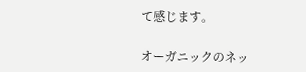て感じます。

オーガニックのネッ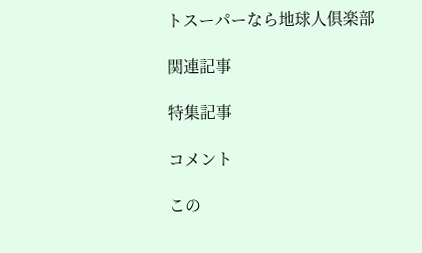トスーパーなら地球人俱楽部

関連記事

特集記事

コメント

この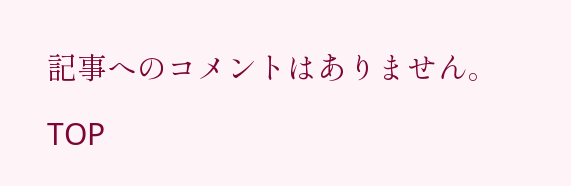記事へのコメントはありません。

TOP